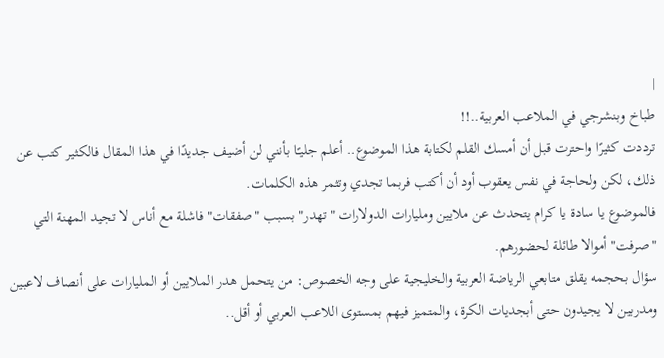|
طباخ وبنشرجي في الملاعب العربية..!!
ترددت كثيرًا واحترت قبل أن أمسك القلم لكتابة هذا الموضوع.. أعلم جليـًا بأنني لن أضيف جديدًا في هذا المقال فالكثير كتب عن ذلك، لكن ولحاجة في نفس يعقوب أود أن أكتب فربما تجدي وتثمر هذه الكلمات.
فالموضوع يا سادة يا كرام يتحدث عن ملايين ومليارات الدولارات "تهدر" بسبب "صفقات" فاشلة مع أناس لا تجيد المهنة التي "صرفت" أموالا طائلة لحضورهم.
سؤال بحجمه يقلق متابعي الرياضة العربية والخليجية على وجه الخصوص: من يتحمل هدر الملايين أو المليارات على أنصاف لاعبين ومدربين لا يجيدون حتى أبجديات الكرة، والمتميز فيهم بمستوى اللاعب العربي أو أقل..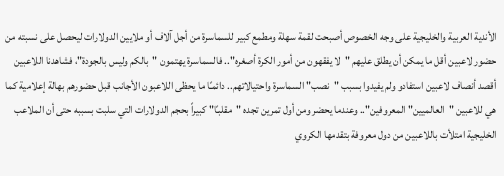الأندية العربية والخليجية على وجه الخصوص أصبحت لقمة سهلة ومطمع كبير للسماسرة من أجل آلاف أو ملايين الدولارات ليحصل على نسبته من حضور لاعبين أقل ما يمكن أن يطلق عليهم "لا يفقهون من أمور الكرة أصغره".. فالسماسرة يهتمون "بالكم وليس بالجودة"، فشاهدنا اللاعبين أقصد أنصاف لاعبين استفادو ولم يفيدوا بسبب "نصب" السماسرة واحتيالاتهم.. دائمـًا ما يحظى اللاعبون الأجانب قبل حضورهم بهالة إعلامية كما هي للاعبين "العالميين" المعروفين".. وعندما يحضر ومن أول تمرين تجده "مقلبـًا" كبيراً بحجم الدولارات التي سلبت بسببه حتى أن الملاعب الخليجية امتلأت باللاعبين من دول معروفة بتقدمها الكروي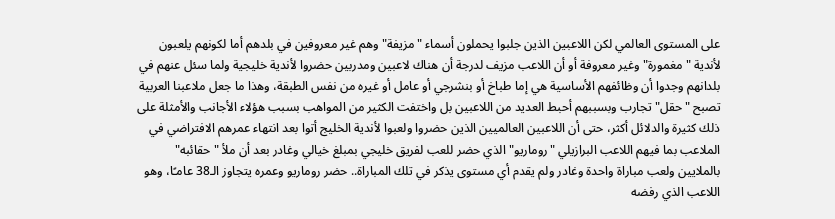على المستوى العالمي لكن اللاعبين الذين جلبوا يحملون أسماء "مزيفة" وهم غير معروفين في بلدهم أما لكونهم يلعبون لأندية "مغمورة" وغير معروفة أو أن اللاعب مزيف لدرجة أن هناك لاعبين ومدربين حضروا لأندية خليجية ولما سئل عنهم في بلدانهم وجدوا أن وظائفهم الأساسية هي إما طباخ أو بنشرجي أو عامل أو غيره من نفس الطبقة، وهذا ما جعل ملاعبنا العربية تصبح "حقل" تجارب وبسببهم أحبط العديد من اللاعبين بل واختفت الكثير من المواهب بسبب هؤلاء الأجانب والأمثلة على ذلك كثيرة والدلائل أكثر، حتى أن اللاعبين العالميين الذين حضروا ولعبوا لأندية الخليج أتوا بعد انتهاء عمرهم الافتراضي في الملاعب بما فيهم اللاعب البرازيلي "روماريو" الذي حضر للعب لفريق خليجي بمبلغ خيالي وغادر بعد أن ملأ "حقائبه" بالملايين ولعب مباراة واحدة وغادر ولم يقدم أي مستوى يذكر في تلك المباراة.. حضر روماريو وعمره يتجاوز الـ38 عامـًا، وهو اللاعب الذي رفضه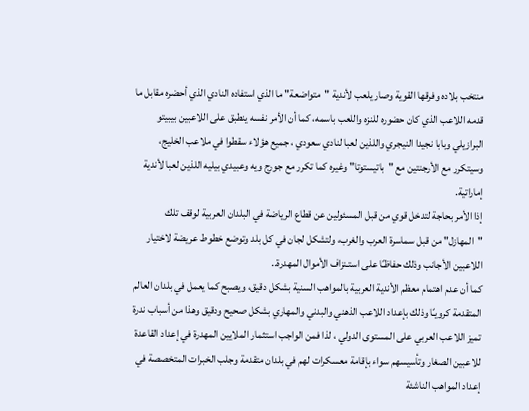منتخب بلاده وفرقها القوية وصار يلعب لأندية "متواضعة" ما الذي استفاده النادي الذي أحضره مقابل ما قدمه اللاعب الذي كان حضوره للنزه واللعب باسمه، كما أن الأمر نفسه ينطبق على اللاعبين بيبيتو البرازيلي وبابا نجيدا النيجري واللذين لعبا لنادي سعودي ، جميع هؤلاء سقطوا في ملاعب الخليج، وسيتكرر مع الأرجنتين مع "باتيستوتا" وغيره كما تكرر مع جورج ويه وعبيدي بيليه اللذين لعبا لأندية إماراتية.
إذا الأمر بحاجة لتدخل قوي من قبل المسئولين عن قطاع الرياضة في البلدان العربية لوقف تلك "المهازل" من قبل سماسرة العرب والغرب، ولتشكل لجان في كل بلد وتوضع خطوط عريضة لاختيار اللاعبين الأجانب وذلك حفاظـًا على استـنزاف الأموال المهدرة..
كما أن عدم اهتمام معظم الأندية العربية بالمواهب السنية بشكل دقيق، ويصبح كما يعمل في بلدان العالم المتقدمة كرويـًا وذلك بإعداد اللاعب الذهني والبدني والمهاري بشكل صحيح ودقيق وهذا من أسباب ندرة تميز اللاعب العربي على المستوى الدولي ، لذا فمن الواجب استثمار الملايين المهدرة في إعداد القاعدة للاعبين الصغار وتأسيسهم سواء بإقامة معسكرات لهم في بلدان متقدمة وجلب الخبرات المتخصصة في إعداد المواهب الناشئة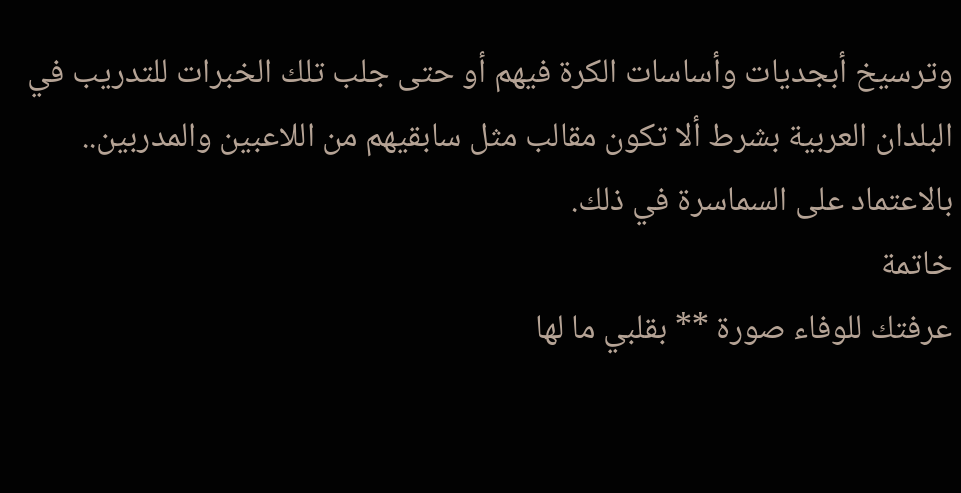وترسيخ أبجديات وأساسات الكرة فيهم أو حتى جلب تلك الخبرات للتدريب في البلدان العربية بشرط ألا تكون مقالب مثل سابقيهم من اللاعبين والمدربين.. بالاعتماد على السماسرة في ذلك.
خاتمة
عرفتك للوفاء صورة ** بقلبي ما لها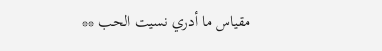مقياس ما أدري نسيت الحب **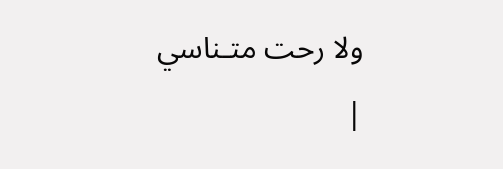ولا رحت متـناسي |